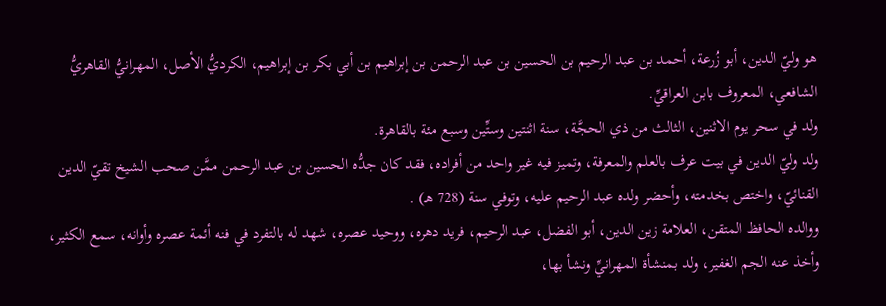هو وليّ الدين، أبو زُرعة، أحمد بن عبد الرحيم بن الحسين بن عبد الرحمن بن إبراهيم بن أبي بكر بن إبراهيم، الكرديُّ الأصل، المهرانيُّ القاهريُّ الشافعي، المعروف بابن العراقيِّ.
ولد في سحر يوم الاثنين، الثالث من ذي الحجَّة، سنة اثنتين وستِّين وسبع مئة بالقاهرة.
ولد وليّ الدين في بيت عرف بالعلم والمعرفة، وتميز فيه غير واحد من أفراده، فقد كان جدُّه الحسين بن عبد الرحمن ممَّن صحب الشيخ تقيّ الدين القنائيّ، واختص بخدمته، وأحضر ولده عبد الرحيم عليه، وتوفي سنة (728 هـ) .
ووالده الحافظ المتقن، العلامة زين الدين، أبو الفضل، عبد الرحيم، فريد دهره، ووحيد عصره، شهد له بالتفرد في فنه أئمة عصره وأوانه، سمع الكثير، وأخذ عنه الجم الغفير، ولد بمنشأة المهرانيِّ ونشأ بها،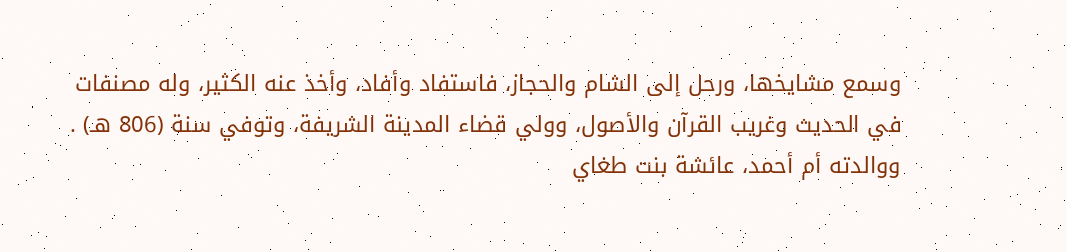وسمع مشايخها، ورحل إلى الشام والحجاز، فاستفاد وأفاد، وأخذ عنه الكثير، وله مصنفات في الحديث وغريب القرآن والأصول، وولي قضاء المدينة الشريفة، وتوفي سنة (806 هـ) .
ووالدته أم أحمد، عائشة بنت طغاي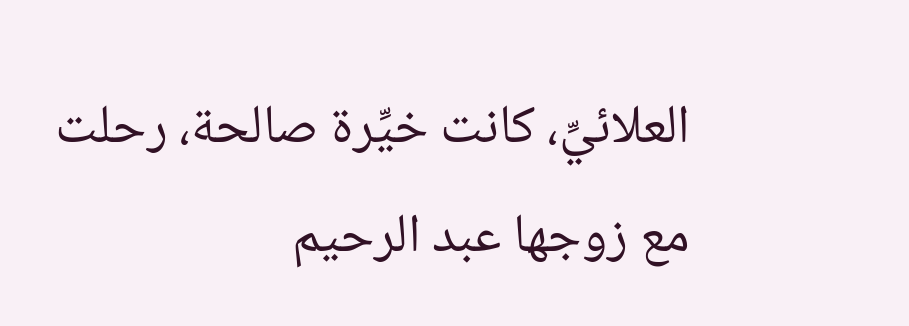العلائيِّ، كانت خيِّرة صالحة، رحلت مع زوجها عبد الرحيم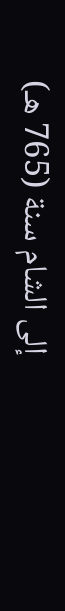إلى الشام سنة (765 هـ)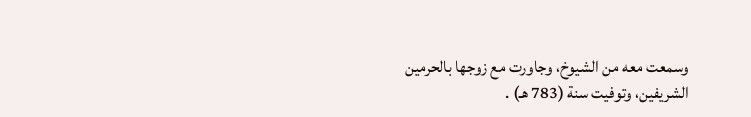وسمعت معه من الشيوخ، وجاورت مع زوجها بالحرمين الشريفين، وتوفيت سنة (783 هـ) .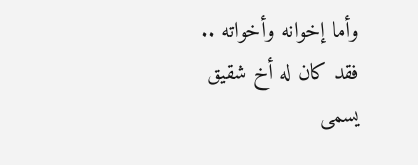وأما إخوانه وأخواته .. فقد كان له أخ شقيق يسمى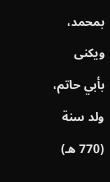بمحمد، ويكنى بأبي حاتم، ولد سنة (770 هـ)